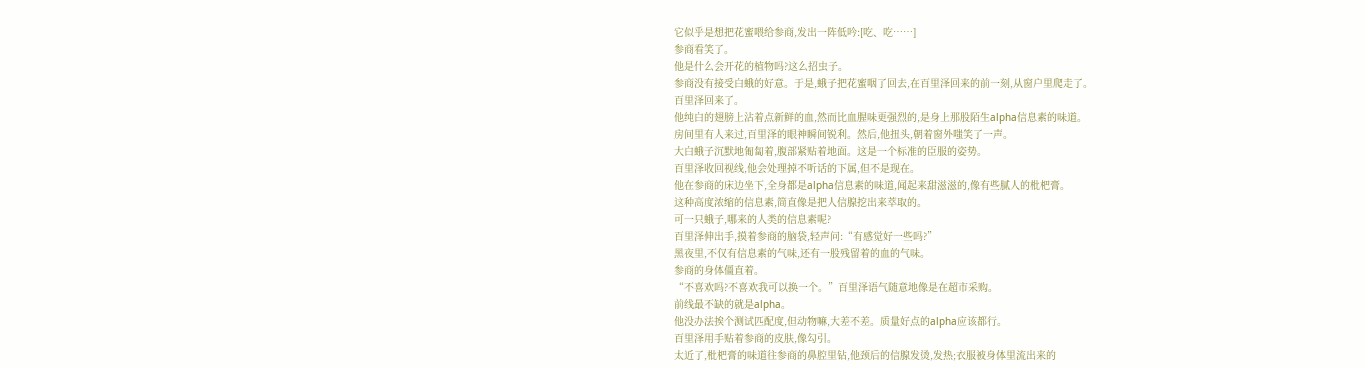它似乎是想把花蜜喂给参商,发出一阵低吟:[吃、吃……]
参商看笑了。
他是什么会开花的植物吗?这么招虫子。
参商没有接受白蛾的好意。于是,蛾子把花蜜咽了回去,在百里泽回来的前一刻,从窗户里爬走了。
百里泽回来了。
他纯白的翅膀上沾着点新鲜的血,然而比血腥味更强烈的,是身上那股陌生alpha信息素的味道。
房间里有人来过,百里泽的眼神瞬间锐利。然后,他扭头,朝着窗外嗤笑了一声。
大白蛾子沉默地匍匐着,腹部紧贴着地面。这是一个标准的臣服的姿势。
百里泽收回视线,他会处理掉不听话的下属,但不是现在。
他在参商的床边坐下,全身都是alpha信息素的味道,闻起来甜滋滋的,像有些腻人的枇杷膏。
这种高度浓缩的信息素,简直像是把人信腺挖出来萃取的。
可一只蛾子,哪来的人类的信息素呢?
百里泽伸出手,摸着参商的脑袋,轻声问:“有感觉好一些吗?”
黑夜里,不仅有信息素的气味,还有一股残留着的血的气味。
参商的身体僵直着。
“不喜欢吗?不喜欢我可以换一个。”百里泽语气随意地像是在超市采购。
前线最不缺的就是alpha。
他没办法挨个测试匹配度,但动物嘛,大差不差。质量好点的alpha应该都行。
百里泽用手贴着参商的皮肤,像勾引。
太近了,枇杷膏的味道往参商的鼻腔里钻,他颈后的信腺发烫,发热;衣服被身体里流出来的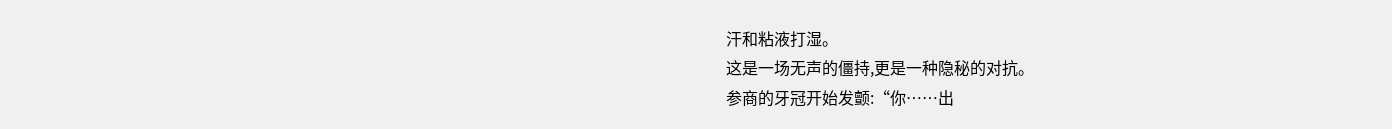汗和粘液打湿。
这是一场无声的僵持,更是一种隐秘的对抗。
参商的牙冠开始发颤:“你……出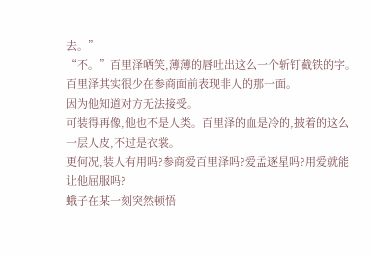去。”
“不。”百里泽哂笑,薄薄的唇吐出这么一个斩钉截铁的字。
百里泽其实很少在参商面前表现非人的那一面。
因为他知道对方无法接受。
可装得再像,他也不是人类。百里泽的血是冷的,披着的这么一层人皮,不过是衣裳。
更何况,装人有用吗?参商爱百里泽吗?爱孟逐星吗?用爱就能让他屈服吗?
蛾子在某一刻突然顿悟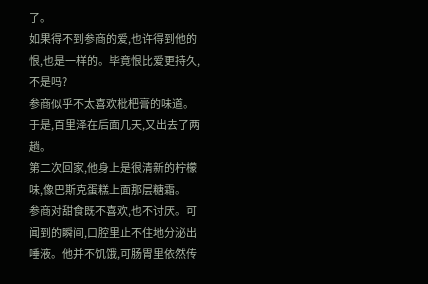了。
如果得不到参商的爱,也许得到他的恨,也是一样的。毕竟恨比爱更持久,不是吗?
参商似乎不太喜欢枇杷膏的味道。
于是,百里泽在后面几天,又出去了两趟。
第二次回家,他身上是很清新的柠檬味,像巴斯克蛋糕上面那层糖霜。
参商对甜食既不喜欢,也不讨厌。可闻到的瞬间,口腔里止不住地分泌出唾液。他并不饥饿,可肠胃里依然传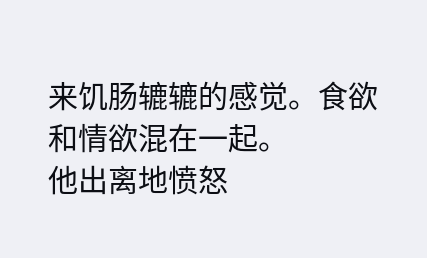来饥肠辘辘的感觉。食欲和情欲混在一起。
他出离地愤怒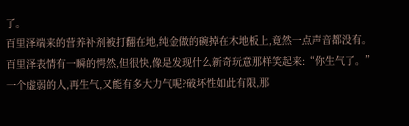了。
百里泽端来的营养补剂被打翻在地,纯金做的碗掉在木地板上,竟然一点声音都没有。
百里泽表情有一瞬的愕然,但很快,像是发现什么新奇玩意那样笑起来:“你生气了。”
一个虚弱的人,再生气,又能有多大力气呢?破坏性如此有限,那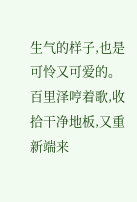生气的样子,也是可怜又可爱的。
百里泽哼着歌,收拾干净地板,又重新端来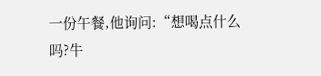一份午餐,他询问:“想喝点什么吗?牛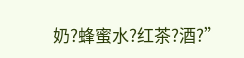奶?蜂蜜水?红茶?酒?”